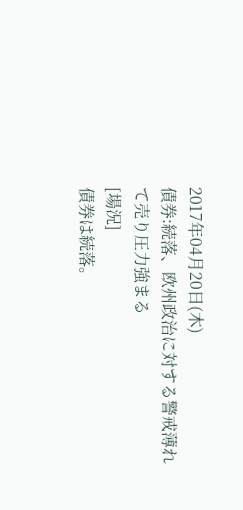2017年04月20日(木)
債券:続落、欧州政治に対する警戒薄れて売り圧力強まる
[場況]
債券は続落。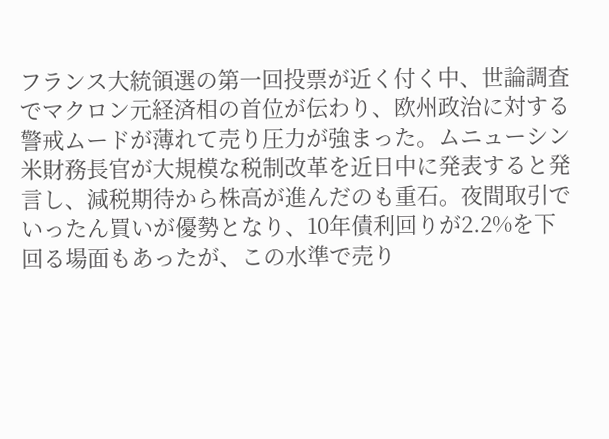フランス大統領選の第一回投票が近く付く中、世論調査でマクロン元経済相の首位が伝わり、欧州政治に対する警戒ムードが薄れて売り圧力が強まった。ムニューシン米財務長官が大規模な税制改革を近日中に発表すると発言し、減税期待から株高が進んだのも重石。夜間取引でいったん買いが優勢となり、10年債利回りが2.2%を下回る場面もあったが、この水準で売り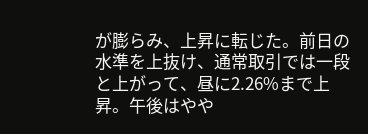が膨らみ、上昇に転じた。前日の水準を上抜け、通常取引では一段と上がって、昼に2.26%まで上昇。午後はやや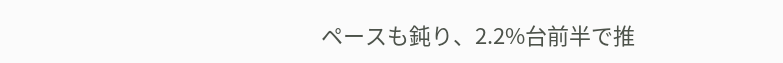ペースも鈍り、2.2%台前半で推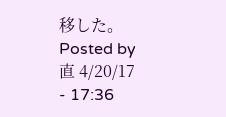移した。
Posted by 直 4/20/17 - 17:36